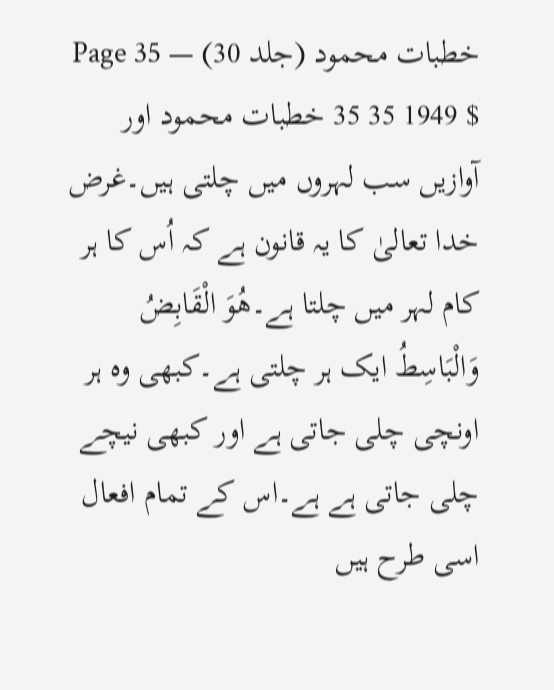خطبات محمود (جلد 30) — Page 35
$ 1949 35 35 خطبات محمود اور آوازیں سب لہروں میں چلتی ہیں۔غرض خدا تعالیٰ کا یہ قانون ہے کہ اُس کا ہر کام لہر میں چلتا ہے۔هُوَ الْقَابِضُ وَالْبَاسِطُ ایک ہر چلتی ہے۔کبھی وہ ہر اونچی چلی جاتی ہے اور کبھی نیچے چلی جاتی ہے ہے۔اس کے تمام افعال اسی طرح ہیں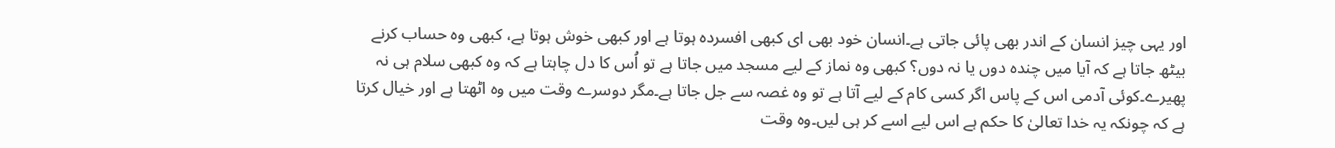اور یہی چیز انسان کے اندر بھی پائی جاتی ہے۔انسان خود بھی ای کبھی افسردہ ہوتا ہے اور کبھی خوش ہوتا ہے، کبھی وہ حساب کرنے بیٹھ جاتا ہے کہ آیا میں چندہ دوں یا نہ دوں؟ کبھی وہ نماز کے لیے مسجد میں جاتا ہے تو اُس کا دل چاہتا ہے کہ وہ کبھی سلام ہی نہ پھیرے۔کوئی آدمی اس کے پاس اگر کسی کام کے لیے آتا ہے تو وہ غصہ سے جل جاتا ہے۔مگر دوسرے وقت میں وہ اٹھتا ہے اور خیال کرتا ہے کہ چونکہ یہ خدا تعالیٰ کا حکم ہے اس لیے اسے کر ہی لیں۔وہ وقت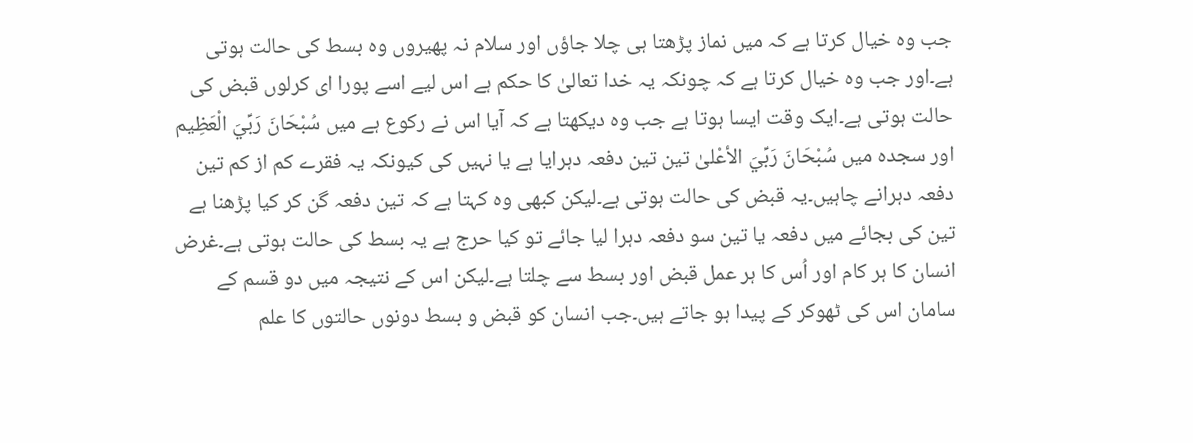جب وہ خیال کرتا ہے کہ میں نماز پڑھتا ہی چلا جاؤں اور سلام نہ پھیروں وہ بسط کی حالت ہوتی ہے۔اور جب وہ خیال کرتا ہے کہ چونکہ یہ خدا تعالیٰ کا حکم ہے اس لیے اسے پورا ای کرلوں قبض کی حالت ہوتی ہے۔ایک وقت ایسا ہوتا ہے جب وہ دیکھتا ہے کہ آیا اس نے رکوع ہے میں سُبْحَانَ رَبِّيَ الْعَظِیم اور سجدہ میں سُبْحَانَ رَبِّيَ الأعْلیٰ تین تین دفعہ دہرایا ہے یا نہیں کی کیونکہ یہ فقرے کم از کم تین دفعہ دہرانے چاہیں۔یہ قبض کی حالت ہوتی ہے۔لیکن کبھی وہ کہتا ہے کہ تین دفعہ گن کر کیا پڑھنا ہے تین کی بجائے میں دفعہ یا تین سو دفعہ دہرا لیا جائے تو کیا حرج ہے یہ بسط کی حالت ہوتی ہے۔غرض انسان کا ہر کام اور اُس کا ہر عمل قبض اور بسط سے چلتا ہے۔لیکن اس کے نتیجہ میں دو قسم کے سامان اس کی ٹھوکر کے پیدا ہو جاتے ہیں۔جب انسان کو قبض و بسط دونوں حالتوں کا علم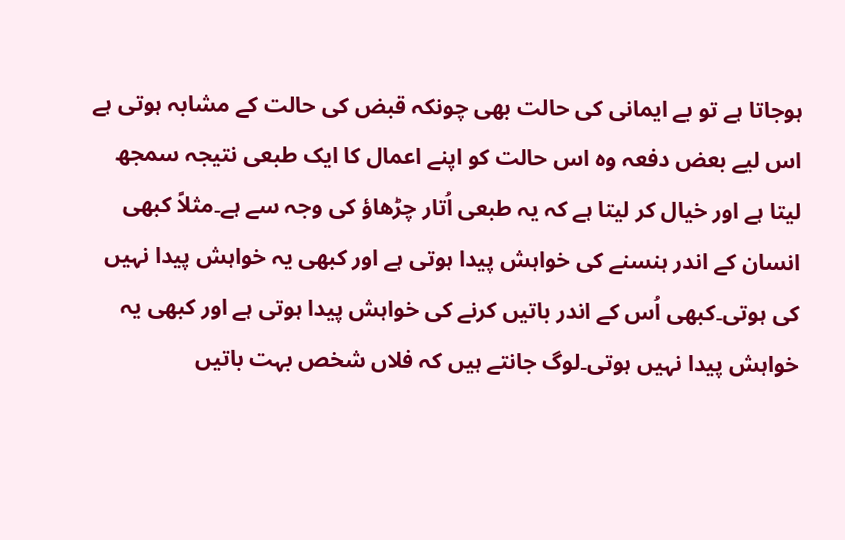ہوجاتا ہے تو بے ایمانی کی حالت بھی چونکہ قبض کی حالت کے مشابہ ہوتی ہے اس لیے بعض دفعہ وہ اس حالت کو اپنے اعمال کا ایک طبعی نتیجہ سمجھ لیتا ہے اور خیال کر لیتا ہے کہ یہ طبعی اُتار چڑھاؤ کی وجہ سے ہے۔مثلاً کبھی انسان کے اندر ہنسنے کی خواہش پیدا ہوتی ہے اور کبھی یہ خواہش پیدا نہیں کی ہوتی۔کبھی اُس کے اندر باتیں کرنے کی خواہش پیدا ہوتی ہے اور کبھی یہ خواہش پیدا نہیں ہوتی۔لوگ جانتے ہیں کہ فلاں شخص بہت باتیں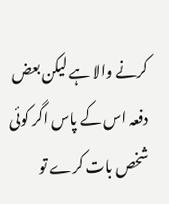کرنے والا ہے لیکن بعض دفعہ اس کے پاس اگر کوئی شخص بات کرے تو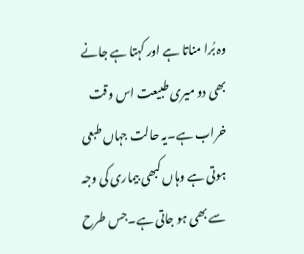وہ بُرا مناتا ہے اور کہتا ہے جانے بھی دو میری طبیعت اس وقت خراب ہے۔یہ حالت جہاں طبعی ہوتی ہے وہاں کبھی بیماری کی وجہ سے بھی ہو جاتی ہے۔جس طرح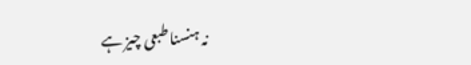نہ ہنسنا طبعی چیز ہے